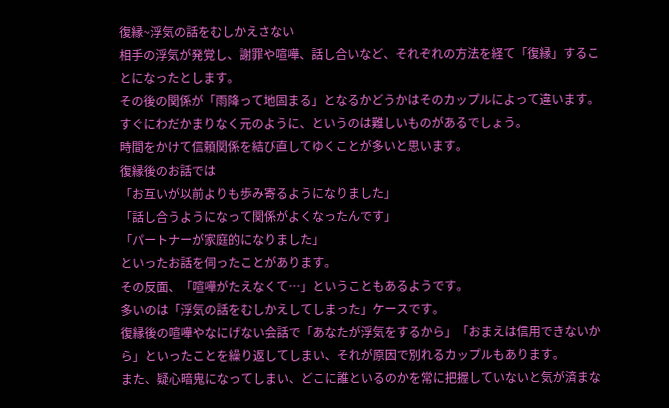復縁~浮気の話をむしかえさない
相手の浮気が発覚し、謝罪や喧嘩、話し合いなど、それぞれの方法を経て「復縁」することになったとします。
その後の関係が「雨降って地固まる」となるかどうかはそのカップルによって違います。
すぐにわだかまりなく元のように、というのは難しいものがあるでしょう。
時間をかけて信頼関係を結び直してゆくことが多いと思います。
復縁後のお話では
「お互いが以前よりも歩み寄るようになりました」
「話し合うようになって関係がよくなったんです」
「パートナーが家庭的になりました」
といったお話を伺ったことがあります。
その反面、「喧嘩がたえなくて…」ということもあるようです。
多いのは「浮気の話をむしかえしてしまった」ケースです。
復縁後の喧嘩やなにげない会話で「あなたが浮気をするから」「おまえは信用できないから」といったことを繰り返してしまい、それが原因で別れるカップルもあります。
また、疑心暗鬼になってしまい、どこに誰といるのかを常に把握していないと気が済まな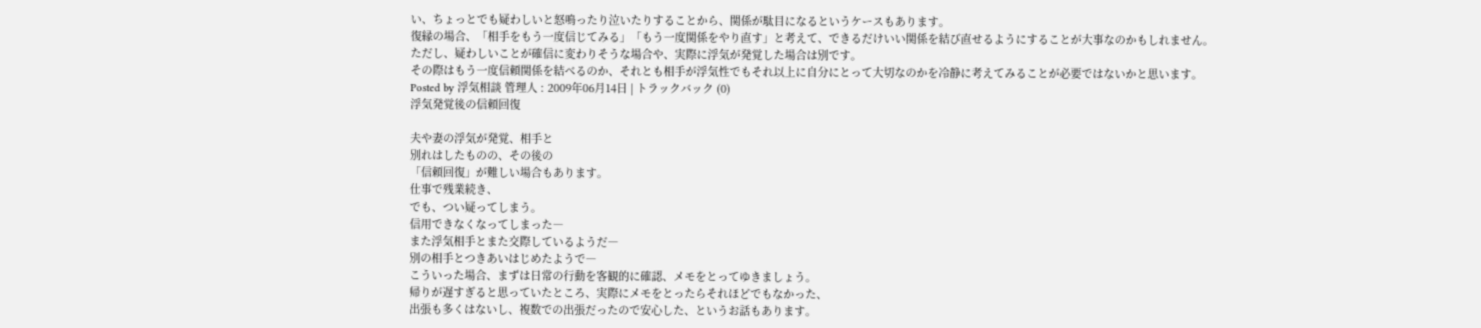い、ちょっとでも疑わしいと怒鳴ったり泣いたりすることから、関係が駄目になるというケースもあります。
復縁の場合、「相手をもう一度信じてみる」「もう一度関係をやり直す」と考えて、できるだけいい関係を結び直せるようにすることが大事なのかもしれません。
ただし、疑わしいことが確信に変わりそうな場合や、実際に浮気が発覚した場合は別です。
その際はもう一度信頼関係を結べるのか、それとも相手が浮気性でもそれ以上に自分にとって大切なのかを冷静に考えてみることが必要ではないかと思います。
Posted by 浮気相談 管理人 : 2009年06月14日 | トラックバック (0)
浮気発覚後の信頼回復

夫や妻の浮気が発覚、相手と
別れはしたものの、その後の
「信頼回復」が難しい場合もあります。
仕事で残業続き、
でも、つい疑ってしまう。
信用できなくなってしまった―
また浮気相手とまた交際しているようだ―
別の相手とつきあいはじめたようで―
こういった場合、まずは日常の行動を客観的に確認、メモをとってゆきましょう。
帰りが遅すぎると思っていたところ、実際にメモをとったらそれほどでもなかった、
出張も多くはないし、複数での出張だったので安心した、というお話もあります。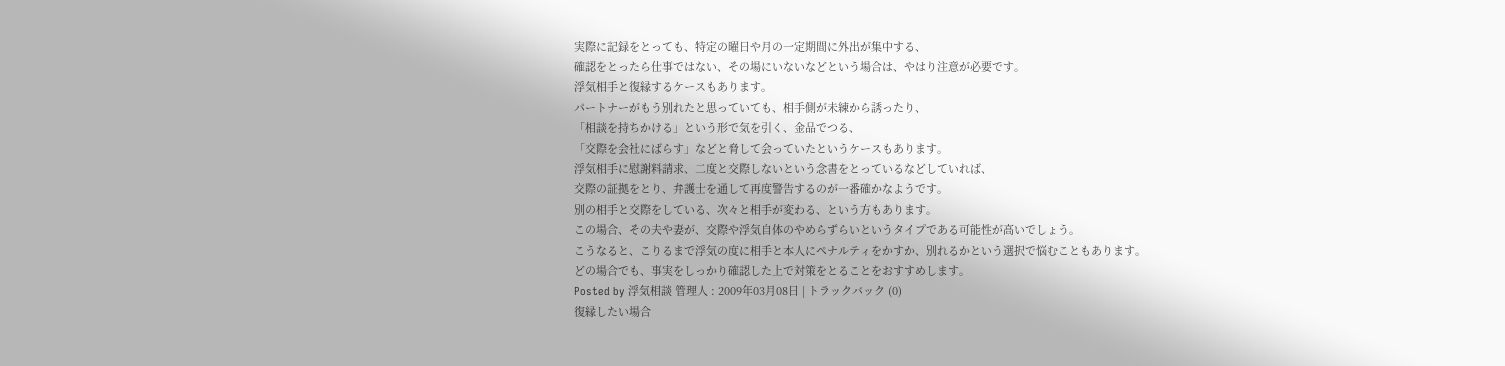実際に記録をとっても、特定の曜日や月の一定期間に外出が集中する、
確認をとったら仕事ではない、その場にいないなどという場合は、やはり注意が必要です。
浮気相手と復縁するケースもあります。
パートナーがもう別れたと思っていても、相手側が未練から誘ったり、
「相談を持ちかける」という形で気を引く、金品でつる、
「交際を会社にばらす」などと脅して会っていたというケースもあります。
浮気相手に慰謝料請求、二度と交際しないという念書をとっているなどしていれば、
交際の証拠をとり、弁護士を通して再度警告するのが一番確かなようです。
別の相手と交際をしている、次々と相手が変わる、という方もあります。
この場合、その夫や妻が、交際や浮気自体のやめらずらいというタイプである可能性が高いでしょう。
こうなると、こりるまで浮気の度に相手と本人にペナルティをかすか、別れるかという選択で悩むこともあります。
どの場合でも、事実をしっかり確認した上で対策をとることをおすすめします。
Posted by 浮気相談 管理人 : 2009年03月08日 | トラックバック (0)
復縁したい場合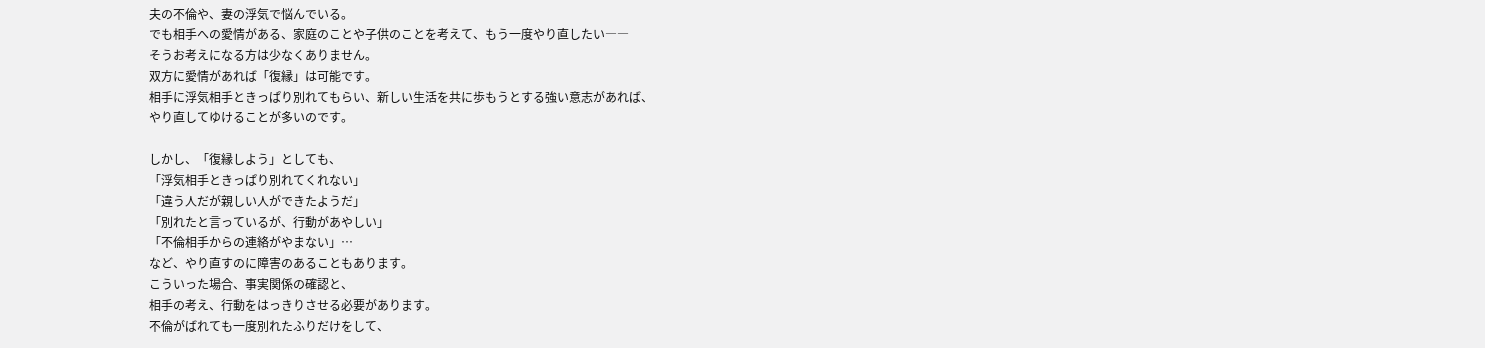夫の不倫や、妻の浮気で悩んでいる。
でも相手への愛情がある、家庭のことや子供のことを考えて、もう一度やり直したい――
そうお考えになる方は少なくありません。
双方に愛情があれば「復縁」は可能です。
相手に浮気相手ときっぱり別れてもらい、新しい生活を共に歩もうとする強い意志があれば、
やり直してゆけることが多いのです。

しかし、「復縁しよう」としても、
「浮気相手ときっぱり別れてくれない」
「違う人だが親しい人ができたようだ」
「別れたと言っているが、行動があやしい」
「不倫相手からの連絡がやまない」…
など、やり直すのに障害のあることもあります。
こういった場合、事実関係の確認と、
相手の考え、行動をはっきりさせる必要があります。
不倫がばれても一度別れたふりだけをして、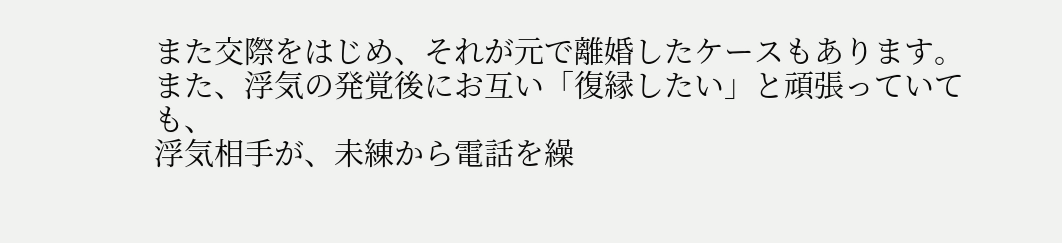また交際をはじめ、それが元で離婚したケースもあります。
また、浮気の発覚後にお互い「復縁したい」と頑張っていても、
浮気相手が、未練から電話を繰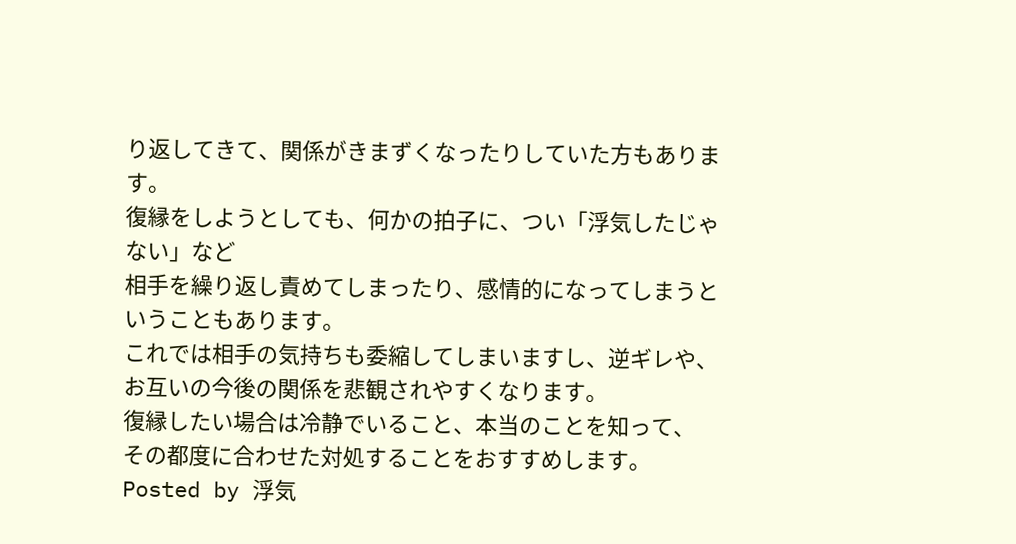り返してきて、関係がきまずくなったりしていた方もあります。
復縁をしようとしても、何かの拍子に、つい「浮気したじゃない」など
相手を繰り返し責めてしまったり、感情的になってしまうということもあります。
これでは相手の気持ちも委縮してしまいますし、逆ギレや、お互いの今後の関係を悲観されやすくなります。
復縁したい場合は冷静でいること、本当のことを知って、
その都度に合わせた対処することをおすすめします。
Posted by 浮気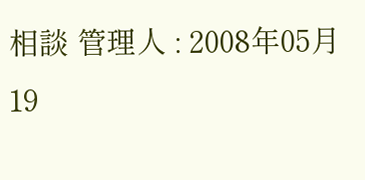相談 管理人 : 2008年05月19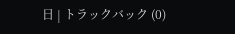日 | トラックバック (0)